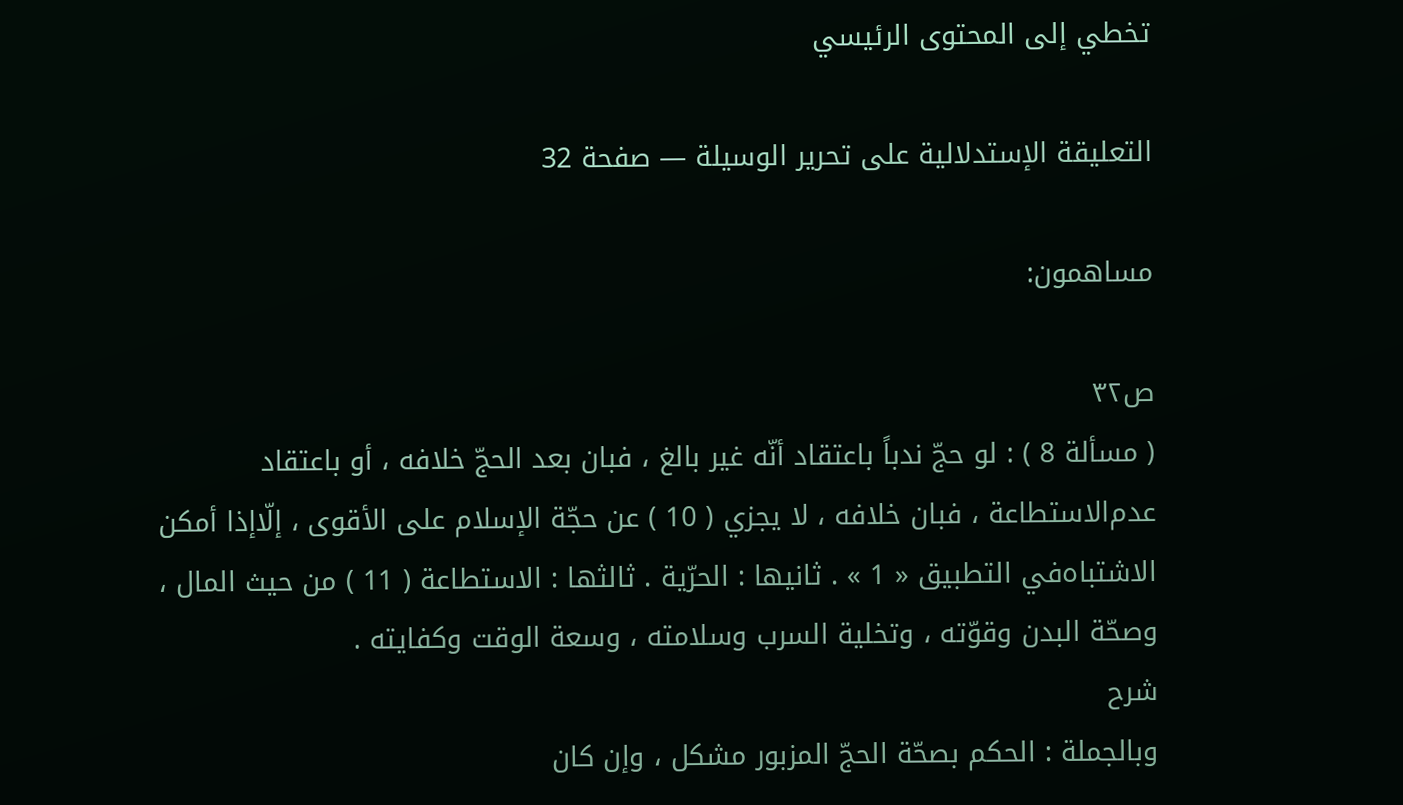تخطي إلى المحتوى الرئيسي

التعليقة الإستدلالية على تحرير الوسيلة — صفحة 32

مساهمون:

ص٣٢
( مسألة 8 ) : لو حجّ ندباً باعتقاد أنّه غير بالغ ، فبان بعد الحجّ خلافه ، أو باعتقاد عدم‌الاستطاعة ، فبان خلافه ، لا يجزي ( 10 ) عن حجّة الإسلام على الأقوى ، إلّاإذا أمكن الاشتباه‌في التطبيق « 1 » . ثانيها : الحرّية . ثالثها : الاستطاعة ( 11 ) من حيث المال ، وصحّة البدن وقوّته ، وتخلية السرب وسلامته ، وسعة الوقت وكفايته .
شرح
وبالجملة : الحكم بصحّة الحجّ المزبور مشكل ، وإن كان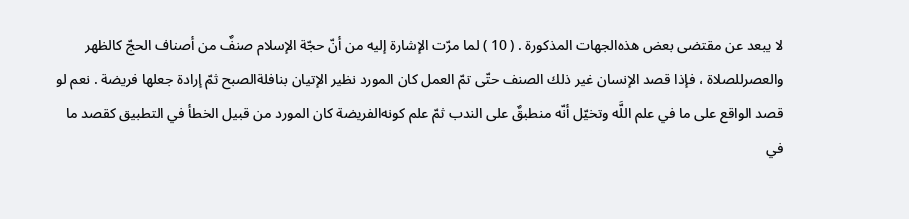لا يبعد عن مقتضى بعض هذه‌الجهات المذكورة . ( 10 ) لما مرّت الإشارة إليه من أنّ حجّة الإسلام صنفٌ من أصناف الحجّ كالظهر والعصرللصلاة ، فإذا قصد الإنسان غير ذلك الصنف حتّى تمّ العمل كان المورد نظير الإتيان بنافلةالصبح ثمّ إرادة جعلها فريضة . نعم لو قصد الواقع على ما في علم اللَّه وتخيّل أنّه منطبقٌ على الندب ثمّ علم كونه‌الفريضة كان المورد من قبيل الخطأ في التطبيق كقصد ما في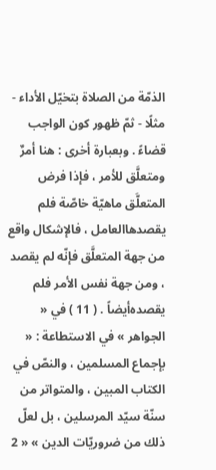الذمّة من الصلاة بتخيّل الأداء - مثلًا - ثمّ ظهور كون الواجب قضاءً . وبعبارة أخرى : هنا أمرٌ ومتعلَّق للأمر ، فإذا فرض المتعلَّق ماهيّة خاصّة فلم يقصدهاالعامل ، فالإشكال واقع من جهة المتعلَّق فإنّه لم يقصد ، ومن جهة نفس الأمر فلم يقصده‌أيضاً . ( 11 ) في « الجواهر » في الاستطاعة : « بإجماع المسلمين ، والنصّ في الكتاب المبين ، والمتواتر من سنّة سيّد المرسلين ، بل لعلّ ذلك من ضروريّات الدين » « 2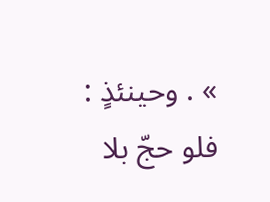» . وحينئذٍ : فلو حجّ بلا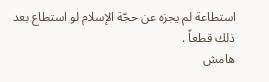استطاعة لم يجزه عن حجّة الإسلام لو استطاع بعد ذلك قطعاً .
هامش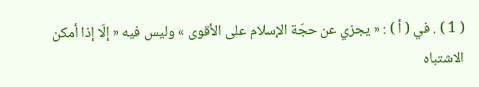( 1 ) . في ( أ ) : « يجزي عن حجّة الإسلام على الأقوى » وليس فيه « إلّا إذا أمكن الاشتباه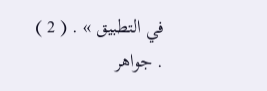في التطبيق » . ( 2 ) . جواهر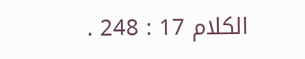الكلام 17 : 248 .